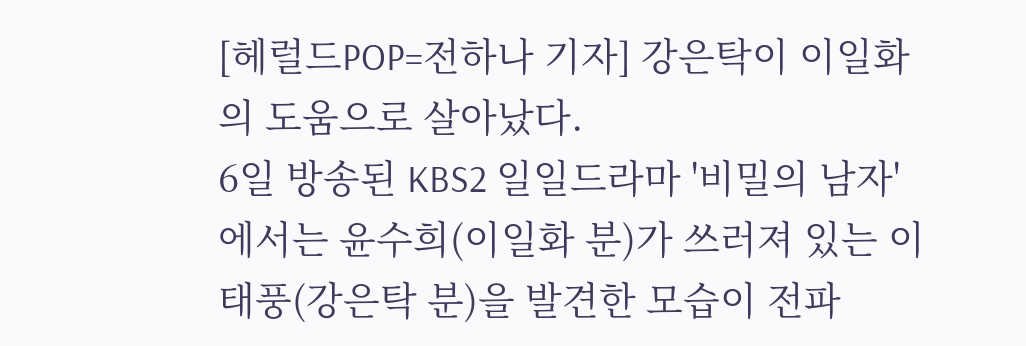[헤럴드POP=전하나 기자] 강은탁이 이일화의 도움으로 살아났다.
6일 방송된 KBS2 일일드라마 '비밀의 남자'에서는 윤수희(이일화 분)가 쓰러져 있는 이태풍(강은탁 분)을 발견한 모습이 전파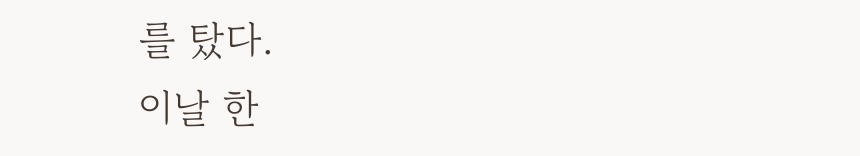를 탔다.
이날 한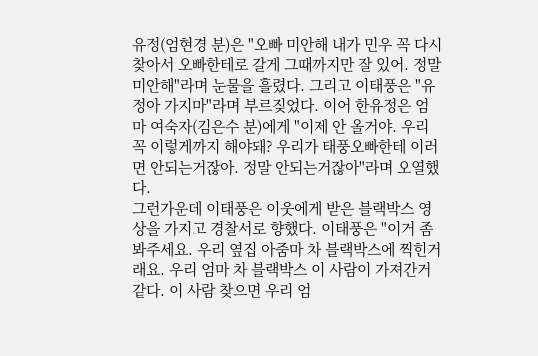유정(엄현경 분)은 "오빠 미안해 내가 민우 꼭 다시 찾아서 오빠한테로 갈게 그때까지만 잘 있어. 정말 미안해"라며 눈물을 흘렸다. 그리고 이태풍은 "유정아 가지마"라며 부르짖었다. 이어 한유정은 엄마 여숙자(김은수 분)에게 "이제 안 올거야. 우리 꼭 이렇게까지 해야돼? 우리가 태풍오빠한테 이러면 안되는거잖아. 정말 안되는거잖아"라며 오열했다.
그런가운데 이태풍은 이웃에게 받은 블랙박스 영상을 가지고 경찰서로 향했다. 이태풍은 "이거 좀 봐주세요. 우리 옆집 아줌마 차 블랙박스에 찍힌거래요. 우리 엄마 차 블랙박스 이 사람이 가져간거 같다. 이 사람 찾으면 우리 엄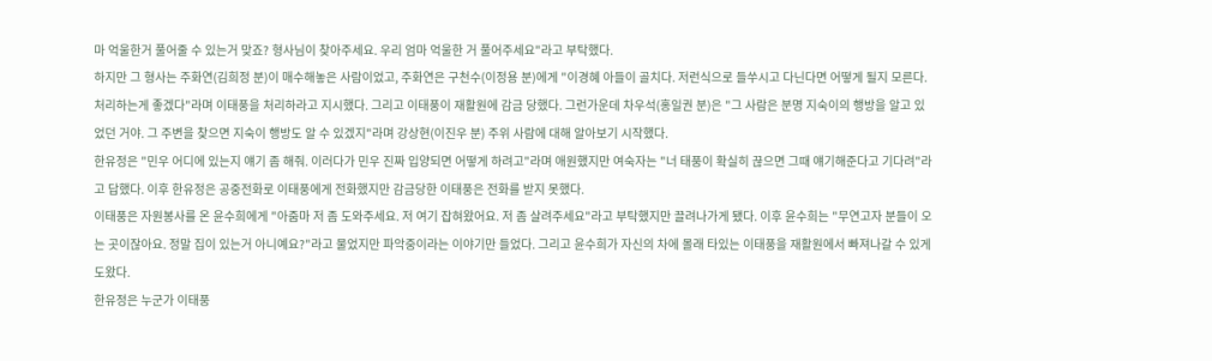마 억울한거 풀어줄 수 있는거 맞죠? 형사님이 찾아주세요. 우리 엄마 억울한 거 풀어주세요"라고 부탁했다.
하지만 그 형사는 주화연(김희정 분)이 매수해놓은 사람이었고, 주화연은 구천수(이정용 분)에게 "이경혜 아들이 골치다. 저런식으로 들쑤시고 다닌다면 어떻게 될지 모른다. 처리하는게 좋겠다"라며 이태풍을 처리하라고 지시했다. 그리고 이태풍이 재활원에 감금 당했다. 그런가운데 차우석(홍일권 분)은 "그 사람은 분명 지숙이의 행방을 알고 있었던 거야. 그 주변을 찾으면 지숙이 행방도 알 수 있겠지"라며 강상현(이진우 분) 주위 사람에 대해 알아보기 시작했다.
한유정은 "민우 어디에 있는지 얘기 좀 해줘. 이러다가 민우 진짜 입양되면 어떻게 하려고"라며 애원했지만 여숙자는 "너 태풍이 확실히 끊으면 그때 얘기해준다고 기다려"라고 답했다. 이후 한유정은 공중전화로 이태풍에게 전화했지만 감금당한 이태풍은 전화를 받지 못했다.
이태풍은 자원봉사를 온 윤수희에게 "아줌마 저 좀 도와주세요. 저 여기 잡혀왔어요. 저 좀 살려주세요"라고 부탁했지만 끌려나가게 됐다. 이후 윤수희는 "무연고자 분들이 오는 곳이잖아요. 정말 집이 있는거 아니예요?"라고 물었지만 파악중이라는 이야기만 들었다. 그리고 윤수희가 자신의 차에 몰래 타있는 이태풍을 재활원에서 빠져나갈 수 있게 도왔다.
한유정은 누군가 이태풍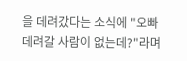을 데려갔다는 소식에 "오빠 데려갈 사람이 없는데?"라며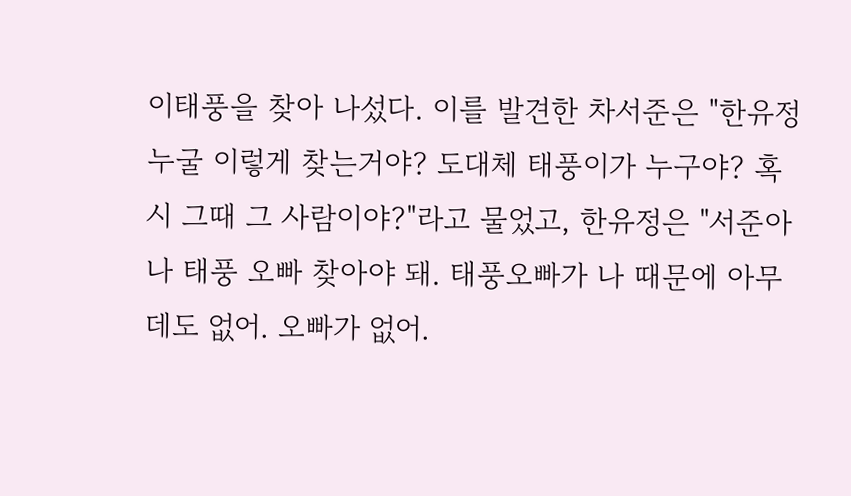이태풍을 찾아 나섰다. 이를 발견한 차서준은 "한유정 누굴 이렇게 찾는거야? 도대체 태풍이가 누구야? 혹시 그때 그 사람이야?"라고 물었고, 한유정은 "서준아 나 태풍 오빠 찾아야 돼. 태풍오빠가 나 때문에 아무데도 없어. 오빠가 없어.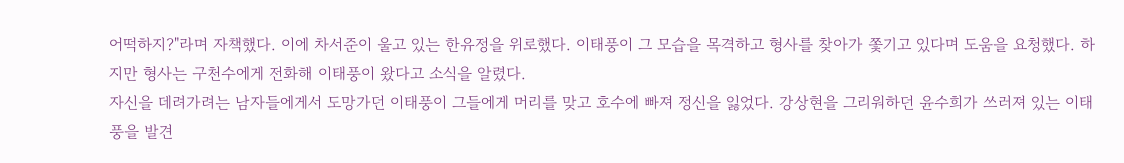어떡하지?"라며 자책했다. 이에 차서준이 울고 있는 한유정을 위로했다. 이태풍이 그 모습을 목격하고 형사를 찾아가 쫓기고 있다며 도움을 요청했다. 하지만 형사는 구천수에게 전화해 이태풍이 왔다고 소식을 알렸다.
자신을 데려가려는 남자들에게서 도망가던 이태풍이 그들에게 머리를 맞고 호수에 빠져 정신을 잃었다. 강상현을 그리워하던 윤수희가 쓰러져 있는 이태풍을 발견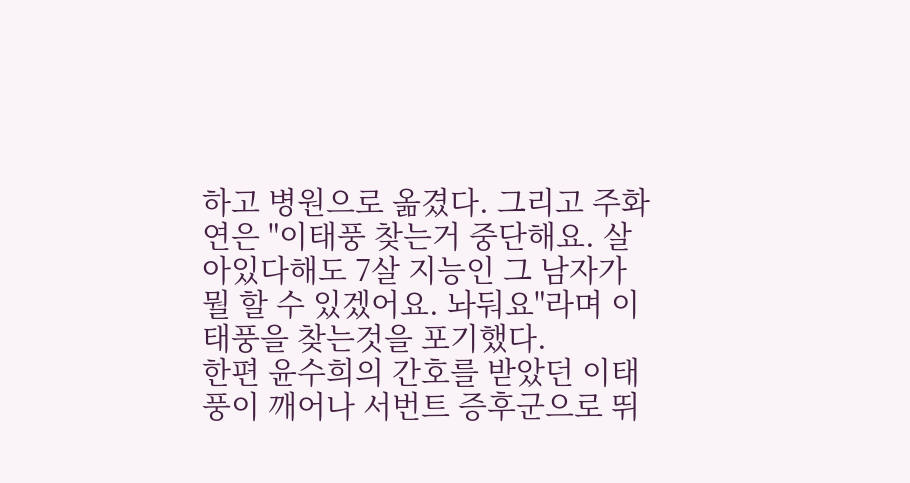하고 병원으로 옮겼다. 그리고 주화연은 "이태풍 찾는거 중단해요. 살아있다해도 7살 지능인 그 남자가 뭘 할 수 있겠어요. 놔둬요"라며 이태풍을 찾는것을 포기했다.
한편 윤수희의 간호를 받았던 이태풍이 깨어나 서번트 증후군으로 뛰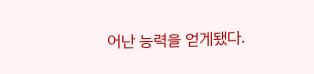어난 능력을 얻게됐다.